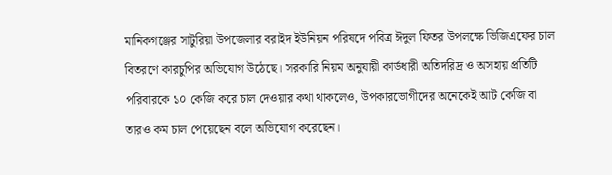মানিকগঞ্জের সাটুরিয়া উপজেলার বরাইদ ইউনিয়ন পরিষদে পবিত্র ঈদুল ফিতর উপলক্ষে ভিজিএফের চাল বিতরণে কারচুপির অভিযোগ উঠেছে। সরকারি নিয়ম অনুযায়ী কার্ডধারী অতিদরিদ্র ও অসহায় প্রতিটি পরিবারকে ১০ কেজি করে চাল দেওয়ার কথা থাকলেও, উপকারভোগীদের অনেকেই আট কেজি বা তারও কম চাল পেয়েছেন বলে অভিযোগ করেছেন।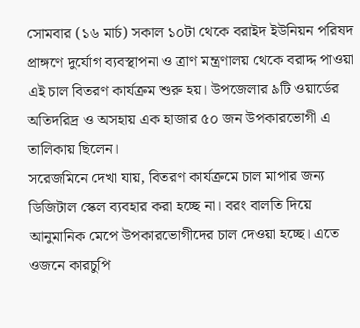সোমবার (১৬ মার্চ) সকাল ১০টা থেকে বরাইদ ইউনিয়ন পরিষদ প্রাঙ্গণে দুর্যোগ ব্যবস্থাপনা ও ত্রাণ মন্ত্রণালয় থেকে বরাদ্দ পাওয়া এই চাল বিতরণ কার্যক্রম শুরু হয়। উপজেলার ৯টি ওয়ার্ডের অতিদরিদ্র ও অসহায় এক হাজার ৫০ জন উপকারভোগী এ তালিকায় ছিলেন।
সরেজমিনে দেখা যায়, বিতরণ কার্যক্রমে চাল মাপার জন্য ডিজিটাল স্কেল ব্যবহার করা হচ্ছে না। বরং বালতি দিয়ে আনুমানিক মেপে উপকারভোগীদের চাল দেওয়া হচ্ছে। এতে ওজনে কারচুপি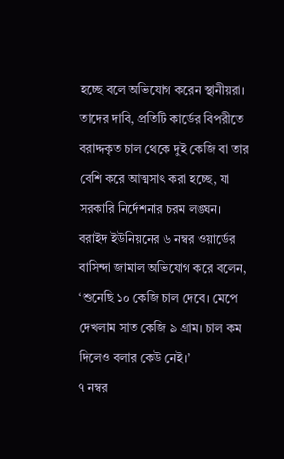হচ্ছে বলে অভিযোগ করেন স্থানীয়রা।
তাদের দাবি, প্রতিটি কার্ডের বিপরীতে বরাদ্দকৃত চাল থেকে দুই কেজি বা তার বেশি করে আত্মসাৎ করা হচ্ছে, যা সরকারি নির্দেশনার চরম লঙ্ঘন।
বরাইদ ইউনিয়নের ৬ নম্বর ওয়ার্ডের বাসিন্দা জামাল অভিযোগ করে বলেন, ‘শুনেছি ১০ কেজি চাল দেবে। মেপে দেখলাম সাত কেজি ৯ গ্রাম। চাল কম দিলেও বলার কেউ নেই।’
৭ নম্বর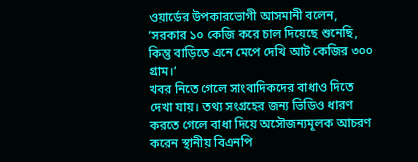ওয়ার্ডের উপকারভোগী আসমানী বলেন, ‘সরকার ১০ কেজি করে চাল দিয়েছে শুনেছি, কিন্তু বাড়িতে এনে মেপে দেখি আট কেজির ৩০০ গ্রাম।’
খবর নিতে গেলে সাংবাদিকদের বাধাও দিতে দেখা যায়। তথ্য সংগ্রহের জন্য ভিডিও ধারণ করতে গেলে বাধা দিয়ে অসৌজন্যমূলক আচরণ করেন স্থানীয় বিএনপি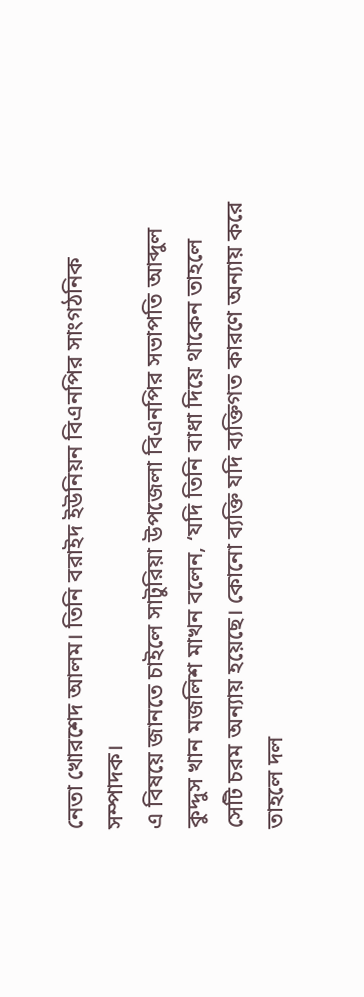নেতা খোরশেদ আলম। তিনি বরাইদ ইউনিয়ন বিএনপির সাংগঠনিক সম্পাদক।
এ বিষয়ে জানতে চাইলে সাটুরিয়া উপজেলা বিএনপির সভাপতি আব্দুল কুদ্দুস খান মজলিশ মাখন বলেন, ‘যদি তিনি বাধা দিয়ে থাকেন তাহলে সেটি চরম অন্যায় হয়েছে। কোনো ব্যক্তি যদি ব্যক্তিগত কারণে অন্যায় করে তাহলে দল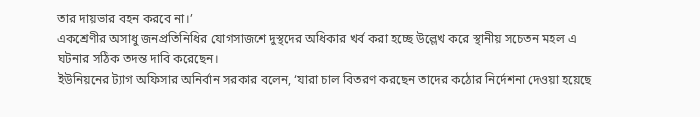তার দায়ভার বহন করবে না।’
একশ্রেণীর অসাধু জনপ্রতিনিধির যোগসাজশে দুস্থদের অধিকার খর্ব করা হচ্ছে উল্লেখ করে স্থানীয় সচেতন মহল এ ঘটনার সঠিক তদন্ত দাবি করেছেন।
ইউনিয়নের ট্যাগ অফিসার অনির্বান সরকার বলেন, ‘যারা চাল বিতরণ করছেন তাদের কঠোর নির্দেশনা দেওয়া হয়েছে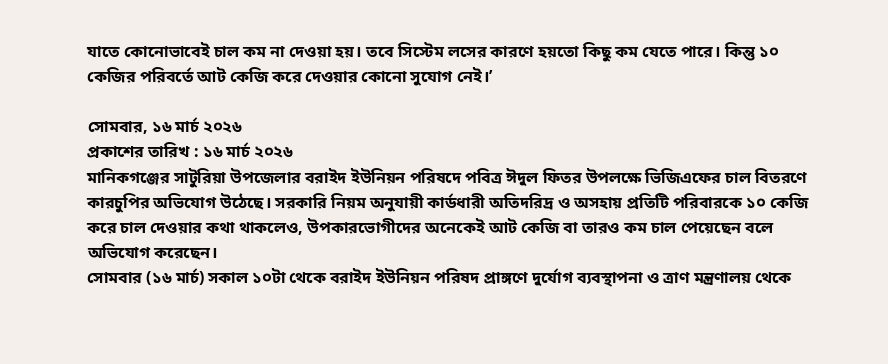যাতে কোনোভাবেই চাল কম না দেওয়া হয়। তবে সিস্টেম লসের কারণে হয়তো কিছু কম যেতে পারে। কিন্তু ১০ কেজির পরিবর্তে আট কেজি করে দেওয়ার কোনো সুযোগ নেই।’

সোমবার, ১৬ মার্চ ২০২৬
প্রকাশের তারিখ : ১৬ মার্চ ২০২৬
মানিকগঞ্জের সাটুরিয়া উপজেলার বরাইদ ইউনিয়ন পরিষদে পবিত্র ঈদুল ফিতর উপলক্ষে ভিজিএফের চাল বিতরণে কারচুপির অভিযোগ উঠেছে। সরকারি নিয়ম অনুযায়ী কার্ডধারী অতিদরিদ্র ও অসহায় প্রতিটি পরিবারকে ১০ কেজি করে চাল দেওয়ার কথা থাকলেও, উপকারভোগীদের অনেকেই আট কেজি বা তারও কম চাল পেয়েছেন বলে অভিযোগ করেছেন।
সোমবার (১৬ মার্চ) সকাল ১০টা থেকে বরাইদ ইউনিয়ন পরিষদ প্রাঙ্গণে দুর্যোগ ব্যবস্থাপনা ও ত্রাণ মন্ত্রণালয় থেকে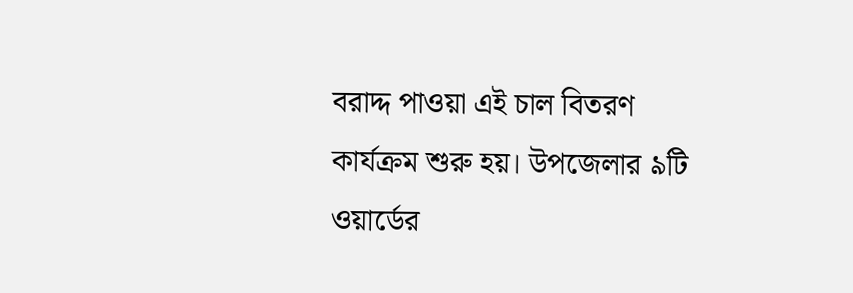বরাদ্দ পাওয়া এই চাল বিতরণ কার্যক্রম শুরু হয়। উপজেলার ৯টি ওয়ার্ডের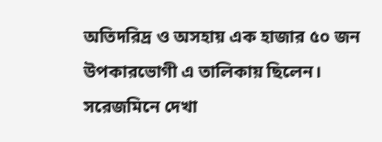অতিদরিদ্র ও অসহায় এক হাজার ৫০ জন উপকারভোগী এ তালিকায় ছিলেন।
সরেজমিনে দেখা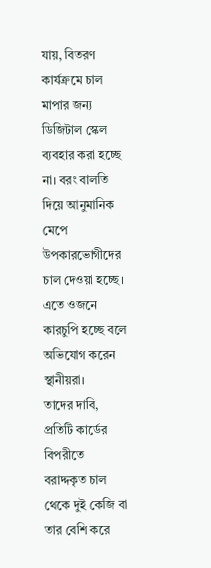যায়, বিতরণ কার্যক্রমে চাল মাপার জন্য ডিজিটাল স্কেল ব্যবহার করা হচ্ছে না। বরং বালতি দিয়ে আনুমানিক মেপে উপকারভোগীদের চাল দেওয়া হচ্ছে। এতে ওজনে কারচুপি হচ্ছে বলে অভিযোগ করেন স্থানীয়রা।
তাদের দাবি, প্রতিটি কার্ডের বিপরীতে বরাদ্দকৃত চাল থেকে দুই কেজি বা তার বেশি করে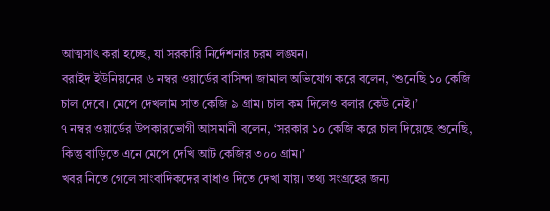আত্মসাৎ করা হচ্ছে, যা সরকারি নির্দেশনার চরম লঙ্ঘন।
বরাইদ ইউনিয়নের ৬ নম্বর ওয়ার্ডের বাসিন্দা জামাল অভিযোগ করে বলেন, ‘শুনেছি ১০ কেজি চাল দেবে। মেপে দেখলাম সাত কেজি ৯ গ্রাম। চাল কম দিলেও বলার কেউ নেই।’
৭ নম্বর ওয়ার্ডের উপকারভোগী আসমানী বলেন, ‘সরকার ১০ কেজি করে চাল দিয়েছে শুনেছি, কিন্তু বাড়িতে এনে মেপে দেখি আট কেজির ৩০০ গ্রাম।’
খবর নিতে গেলে সাংবাদিকদের বাধাও দিতে দেখা যায়। তথ্য সংগ্রহের জন্য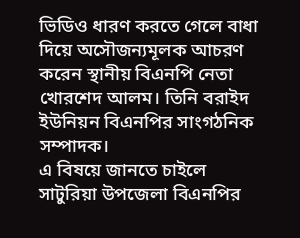ভিডিও ধারণ করতে গেলে বাধা দিয়ে অসৌজন্যমূলক আচরণ করেন স্থানীয় বিএনপি নেতা খোরশেদ আলম। তিনি বরাইদ ইউনিয়ন বিএনপির সাংগঠনিক সম্পাদক।
এ বিষয়ে জানতে চাইলে সাটুরিয়া উপজেলা বিএনপির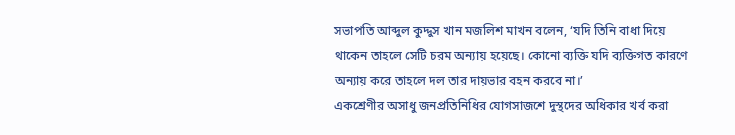সভাপতি আব্দুল কুদ্দুস খান মজলিশ মাখন বলেন, ‘যদি তিনি বাধা দিয়ে থাকেন তাহলে সেটি চরম অন্যায় হয়েছে। কোনো ব্যক্তি যদি ব্যক্তিগত কারণে অন্যায় করে তাহলে দল তার দায়ভার বহন করবে না।’
একশ্রেণীর অসাধু জনপ্রতিনিধির যোগসাজশে দুস্থদের অধিকার খর্ব করা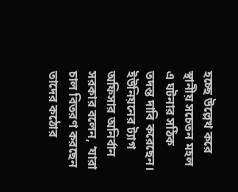হচ্ছে উল্লেখ করে স্থানীয় সচেতন মহল এ ঘটনার সঠিক তদন্ত দাবি করেছেন।
ইউনিয়নের ট্যাগ অফিসার অনির্বান সরকার বলেন, ‘যারা চাল বিতরণ করছেন তাদের কঠোর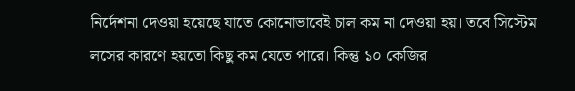নির্দেশনা দেওয়া হয়েছে যাতে কোনোভাবেই চাল কম না দেওয়া হয়। তবে সিস্টেম লসের কারণে হয়তো কিছু কম যেতে পারে। কিন্তু ১০ কেজির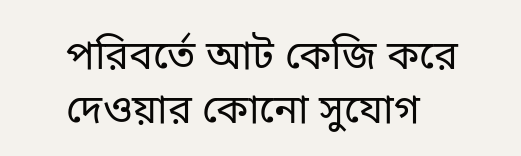পরিবর্তে আট কেজি করে দেওয়ার কোনো সুযোগ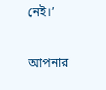নেই।’

আপনার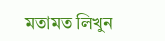মতামত লিখুন